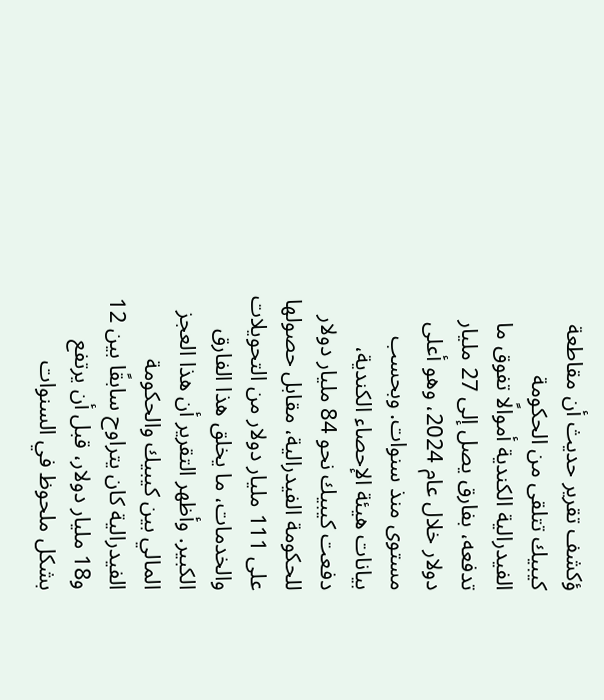ؤكشف تقرير حديث أن مقاطعة كيبيك تتلقى من الحكومة الفيدرالية الكندية أموالًا تفوق ما تدفعه، بفارق يصل إلى 27 مليار دولار خلال عام 2024، وهو أعلى مستوى منذ سنوات. وبحسب بيانات هيئة الإحصاء الكندية، دفعت كيبيك نحو 84 مليار دولار للحكومة الفيدرالية، مقابل حصولها على 111 مليار دولار من التحويلات والخدمات، ما يخلق هذا الفارق الكبير. وأظهر التقرير أن هذا العجز المالي بين كيبيك والحكومة الفيدرالية كان يتراوح سابقًا بين 12 و18 مليار دولار، قبل أن يرتفع بشكل ملحوظ في السنوات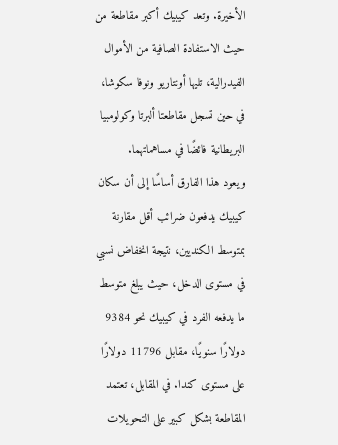الأخيرة. وتعد كيبيك أكبر مقاطعة من حيث الاستفادة الصافية من الأموال الفيدرالية، تليها أونتاريو ونوفا سكوشا، في حين تسجل مقاطعتا ألبرتا وكولومبيا البريطانية فائضًا في مساهماتهما.
ويعود هذا الفارق أساسًا إلى أن سكان كيبيك يدفعون ضرائب أقل مقارنة بمتوسط الكنديين، نتيجة انخفاض نسبي في مستوى الدخل، حيث يبلغ متوسط ما يدفعه الفرد في كيبيك نحو 9384 دولارًا سنويًا، مقابل 11796 دولارًا على مستوى كندا. في المقابل، تعتمد المقاطعة بشكل كبير على التحويلات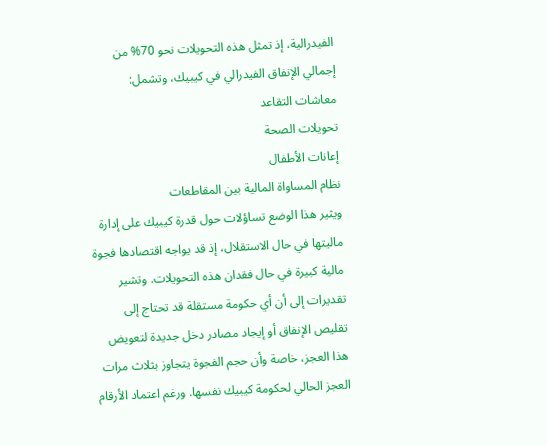الفيدرالية، إذ تمثل هذه التحويلات نحو 70% من إجمالي الإنفاق الفيدرالي في كيبيك، وتشمل:
معاشات التقاعد
تحويلات الصحة
إعانات الأطفال
نظام المساواة المالية بين المقاطعات
ويثير هذا الوضع تساؤلات حول قدرة كيبيك على إدارة ماليتها في حال الاستقلال، إذ قد يواجه اقتصادها فجوة مالية كبيرة في حال فقدان هذه التحويلات. وتشير تقديرات إلى أن أي حكومة مستقلة قد تحتاج إلى تقليص الإنفاق أو إيجاد مصادر دخل جديدة لتعويض هذا العجز، خاصة وأن حجم الفجوة يتجاوز بثلاث مرات العجز الحالي لحكومة كيبيك نفسها. ورغم اعتماد الأرقام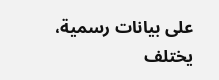على بيانات رسمية، يختلف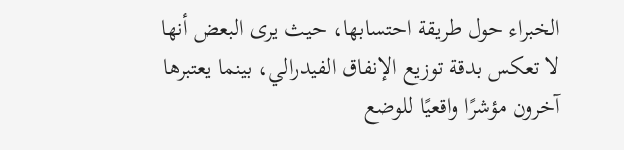الخبراء حول طريقة احتسابها، حيث يرى البعض أنها لا تعكس بدقة توزيع الإنفاق الفيدرالي، بينما يعتبرها آخرون مؤشرًا واقعيًا للوضع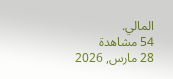المالي.
54 مشاهدة
28 مارس, 2026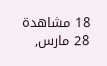18 مشاهدة
28 مارس,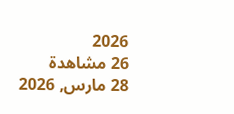2026
26 مشاهدة
28 مارس, 2026